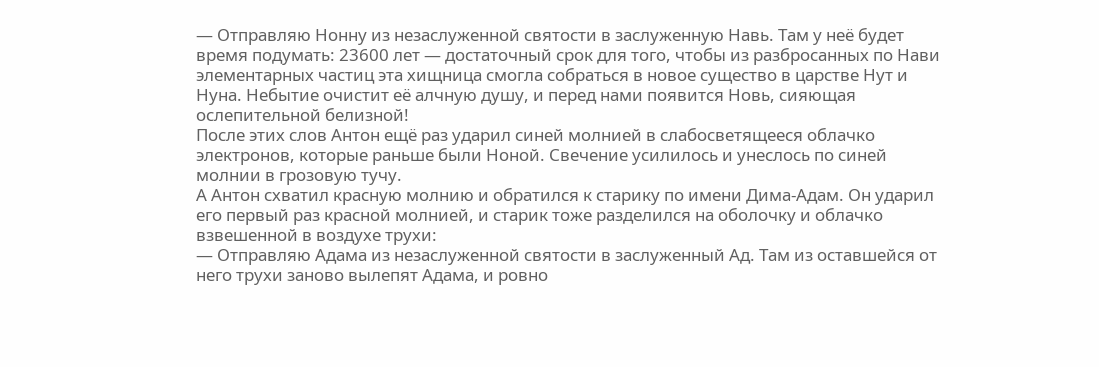— Отправляю Нонну из незаслуженной святости в заслуженную Навь. Там у неё будет время подумать: 23600 лет — достаточный срок для того, чтобы из разбросанных по Нави элементарных частиц эта хищница смогла собраться в новое существо в царстве Нут и Нуна. Небытие очистит её алчную душу, и перед нами появится Новь, сияющая ослепительной белизной!
После этих слов Антон ещё раз ударил синей молнией в слабосветящееся облачко электронов, которые раньше были Ноной. Свечение усилилось и унеслось по синей молнии в грозовую тучу.
А Антон схватил красную молнию и обратился к старику по имени Дима-Адам. Он ударил его первый раз красной молнией, и старик тоже разделился на оболочку и облачко взвешенной в воздухе трухи:
— Отправляю Адама из незаслуженной святости в заслуженный Ад. Там из оставшейся от него трухи заново вылепят Адама, и ровно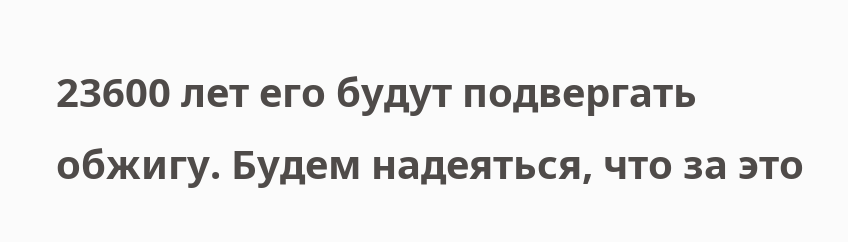23600 лет его будут подвергать обжигу. Будем надеяться, что за это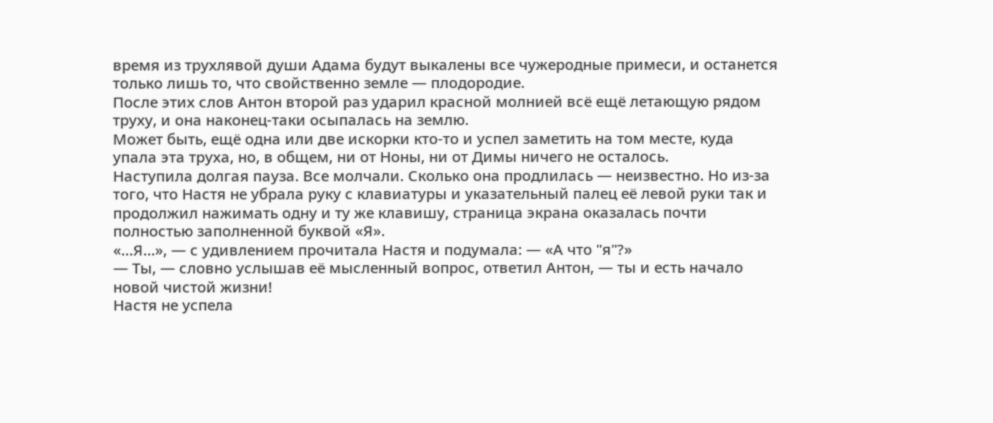время из трухлявой души Адама будут выкалены все чужеродные примеси, и останется только лишь то, что свойственно земле — плодородие.
После этих слов Антон второй раз ударил красной молнией всё ещё летающую рядом труху, и она наконец-таки осыпалась на землю.
Может быть, ещё одна или две искорки кто-то и успел заметить на том месте, куда упала эта труха, но, в общем, ни от Ноны, ни от Димы ничего не осталось.
Наступила долгая пауза. Все молчали. Сколько она продлилась — неизвестно. Но из-за того, что Настя не убрала руку с клавиатуры и указательный палец её левой руки так и продолжил нажимать одну и ту же клавишу, страница экрана оказалась почти полностью заполненной буквой «Я».
«…Я…», — с удивлением прочитала Настя и подумала: — «А что "я"?»
— Ты, — словно услышав её мысленный вопрос, ответил Антон, — ты и есть начало новой чистой жизни!
Настя не успела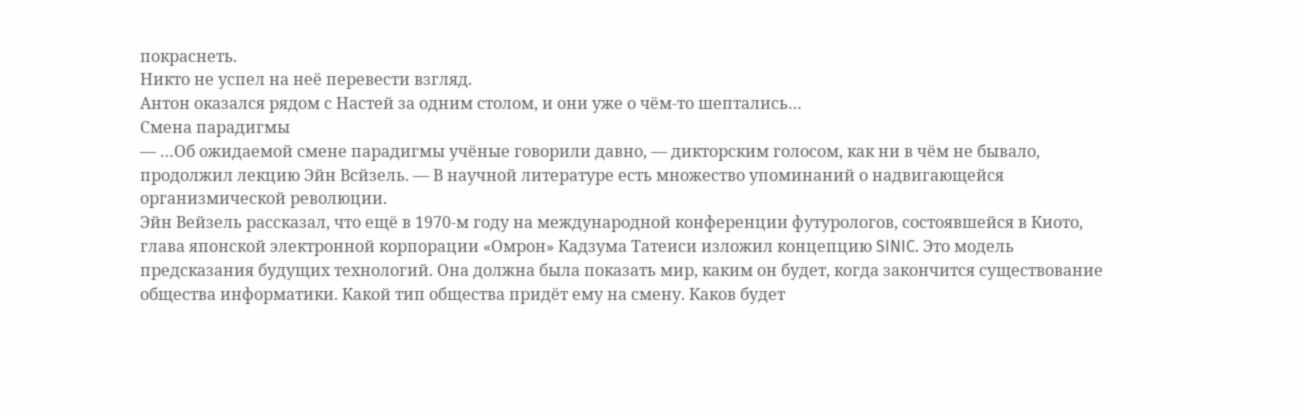покраснеть.
Никто не успел на неё перевести взгляд.
Антон оказался рядом с Настей за одним столом, и они уже о чём-то шептались…
Смена парадигмы
— …Об ожидаемой смене парадигмы учёные говорили давно, — дикторским голосом, как ни в чём не бывало, продолжил лекцию Эйн Всйзель. — В научной литературе есть множество упоминаний о надвигающейся организмической революции.
Эйн Вейзель рассказал, что ещё в 1970-м году на международной конференции футурологов, состоявшейся в Киото, глава японской электронной корпорации «Омрон» Кадзума Татеиси изложил концепцию SINIC. Это модель предсказания будущих технологий. Она должна была показать мир, каким он будет, когда закончится существование общества информатики. Какой тип общества придёт ему на смену. Каков будет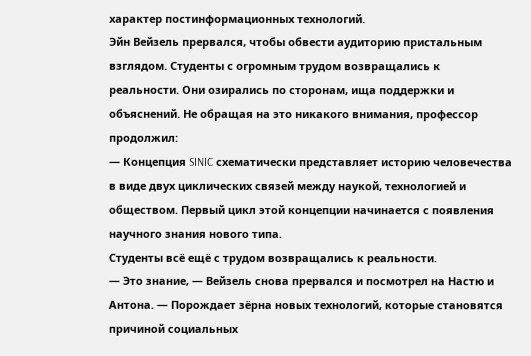характер постинформационных технологий.
Эйн Вейзель прервался, чтобы обвести аудиторию пристальным взглядом. Студенты с огромным трудом возвращались к реальности. Они озирались по сторонам, ища поддержки и объяснений. Не обращая на это никакого внимания, профессор продолжил:
— Концепция SINIC схематически представляет историю человечества в виде двух циклических связей между наукой, технологией и обществом. Первый цикл этой концепции начинается с появления научного знания нового типа.
Студенты всё ещё с трудом возвращались к реальности.
— Это знание, — Вейзель снова прервался и посмотрел на Настю и Антона. — Порождает зёрна новых технологий, которые становятся причиной социальных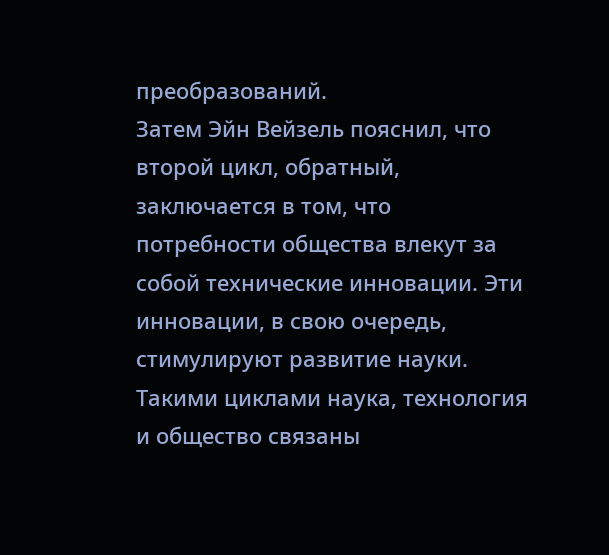преобразований.
Затем Эйн Вейзель пояснил, что второй цикл, обратный, заключается в том, что потребности общества влекут за собой технические инновации. Эти инновации, в свою очередь, стимулируют развитие науки. Такими циклами наука, технология и общество связаны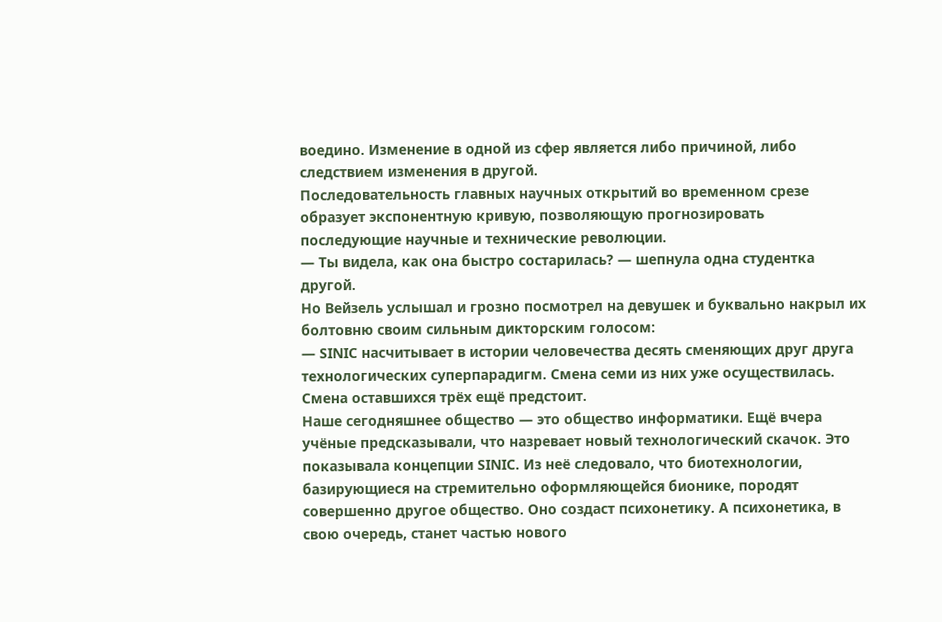воедино. Изменение в одной из сфер является либо причиной, либо следствием изменения в другой.
Последовательность главных научных открытий во временном срезе образует экспонентную кривую, позволяющую прогнозировать последующие научные и технические революции.
— Ты видела, как она быстро состарилась? — шепнула одна студентка другой.
Но Вейзель услышал и грозно посмотрел на девушек и буквально накрыл их болтовню своим сильным дикторским голосом:
— SINIC насчитывает в истории человечества десять сменяющих друг друга технологических суперпарадигм. Смена семи из них уже осуществилась. Смена оставшихся трёх ещё предстоит.
Наше сегодняшнее общество — это общество информатики. Ещё вчера учёные предсказывали, что назревает новый технологический скачок. Это показывала концепции SINIC. Из неё следовало, что биотехнологии, базирующиеся на стремительно оформляющейся бионике, породят совершенно другое общество. Оно создаст психонетику. А психонетика, в свою очередь, станет частью нового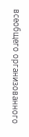всеобщего организованного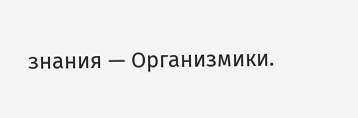знания — Организмики.